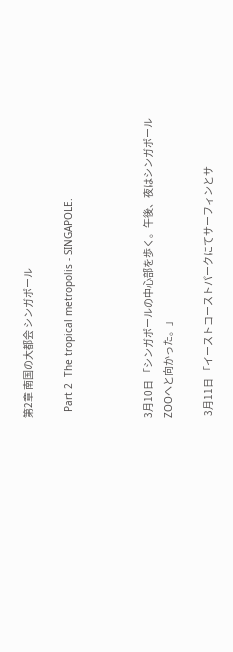第2章 南国の大都会 シンガポール

  Part 2  The tropical metropolis - SINGAPOLE.



3月10日 「シンガポールの中心部を歩く。午後、夜はシンガポールZOOへと向かった。」

 3月11日 「イーストコーストパークにてサーフィンとサ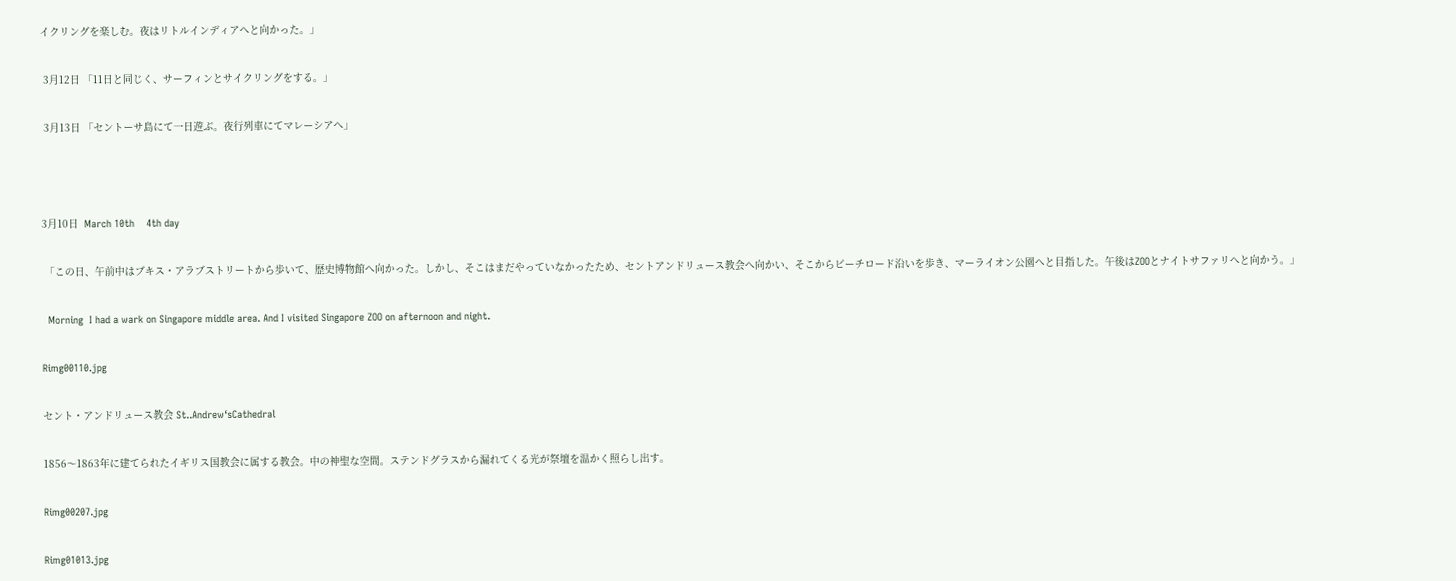イクリングを楽しむ。夜はリトルインディアへと向かった。」

 3月12日 「11日と同じく、サーフィンとサイクリングをする。」

 3月13日 「セントーサ島にて一日遊ぶ。夜行列車にてマレーシアへ」



3月10日  March 10th    4th day

 「この日、午前中はブキス・アラブストリートから歩いて、歴史博物館へ向かった。しかし、そこはまだやっていなかったため、セントアンドリュース教会へ向かい、そこからビーチロード沿いを歩き、マーライオン公園へと目指した。午後はZOOとナイトサファリへと向かう。」

  Morning  I had a wark on Singapore middle area. And I visited Singapore ZOO on afternoon and night.

Rimg00110.jpg

セント・アンドリュース教会 St..Andrew‘sCathedral

1856〜1863年に建てられたイギリス国教会に属する教会。中の神聖な空間。ステンドグラスから漏れてくる光が祭壇を温かく照らし出す。

Rimg00207.jpg

Rimg01013.jpg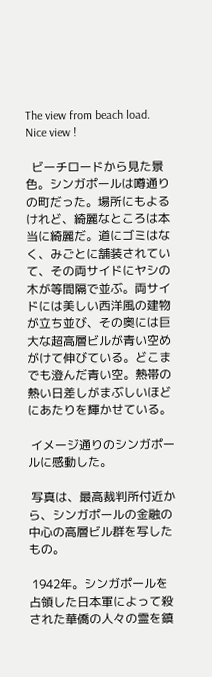The view from beach load.  Nice view !

  ビーチロードから見た景色。シンガポールは噂通りの町だった。場所にもよるけれど、綺麗なところは本当に綺麗だ。道にゴミはなく、みごとに舗装されていて、その両サイドにヤシの木が等間隔で並ぶ。両サイドには美しい西洋風の建物が立ち並び、その奥には巨大な超高層ビルが青い空めがけて伸びている。どこまでも澄んだ青い空。熱帯の熱い日差しがまぶしいほどにあたりを輝かせている。

 イメージ通りのシンガポールに感動した。

 写真は、最高裁判所付近から、シンガポールの金融の中心の高層ビル群を写したもの。

 1942年。シンガポールを占領した日本軍によって殺された華僑の人々の霊を鎮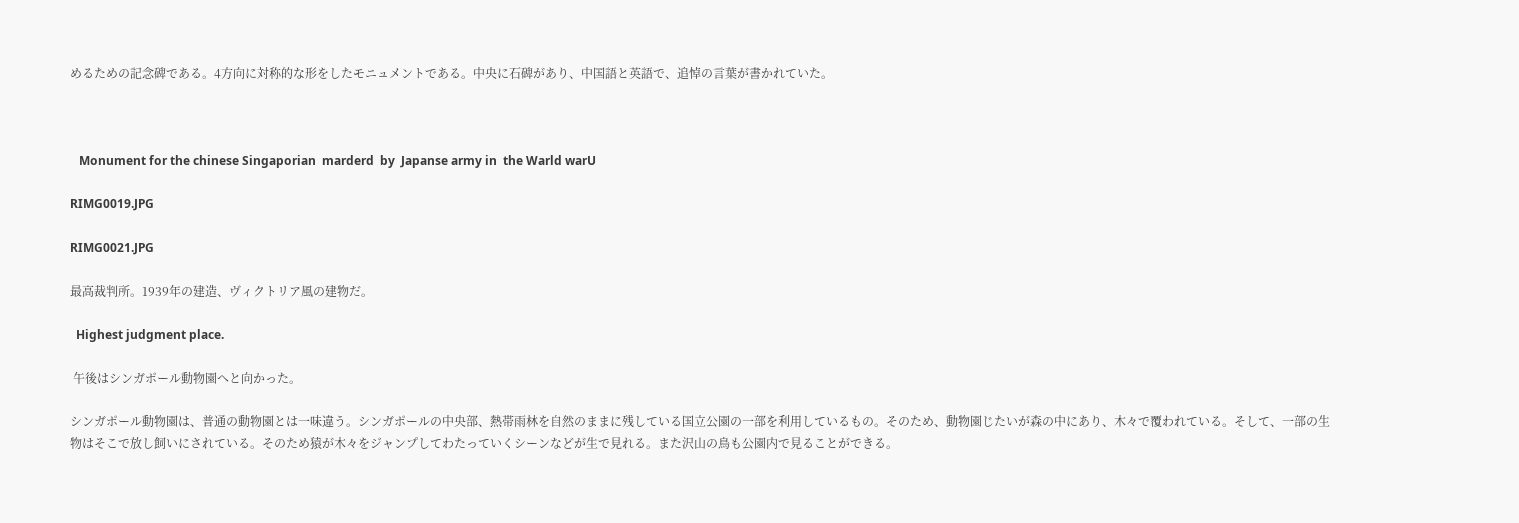めるための記念碑である。4方向に対称的な形をしたモニュメントである。中央に石碑があり、中国語と英語で、追悼の言葉が書かれていた。



   Monument for the chinese Singaporian  marderd  by  Japanse army in  the Warld warU

RIMG0019.JPG

RIMG0021.JPG

最高裁判所。1939年の建造、ヴィクトリア風の建物だ。

  Highest judgment place.

 午後はシンガポール動物園へと向かった。

シンガポール動物園は、普通の動物園とは一味違う。シンガポールの中央部、熱帯雨林を自然のままに残している国立公園の一部を利用しているもの。そのため、動物園じたいが森の中にあり、木々で覆われている。そして、一部の生物はそこで放し飼いにされている。そのため猿が木々をジャンプしてわたっていくシーンなどが生で見れる。また沢山の鳥も公園内で見ることができる。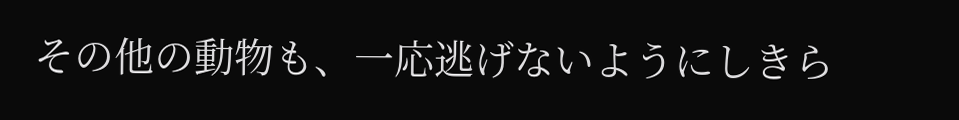その他の動物も、一応逃げないようにしきら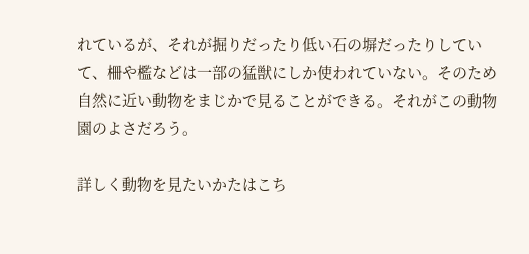れているが、それが掘りだったり低い石の塀だったりしていて、柵や檻などは一部の猛獣にしか使われていない。そのため自然に近い動物をまじかで見ることができる。それがこの動物園のよさだろう。

詳しく動物を見たいかたはこち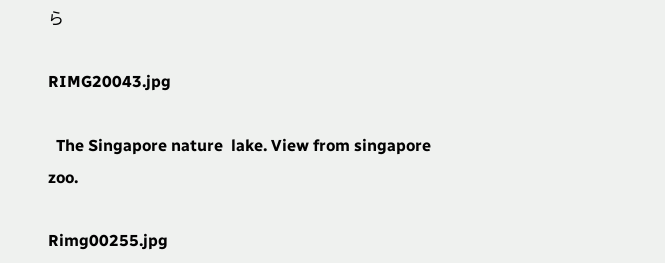ら

RIMG20043.jpg

  The Singapore nature  lake. View from singapore zoo.

Rimg00255.jpg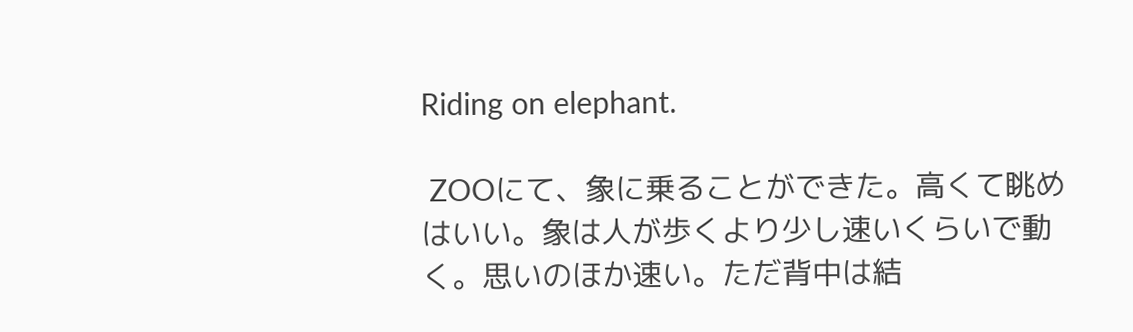Riding on elephant.

 ZOOにて、象に乗ることができた。高くて眺めはいい。象は人が歩くより少し速いくらいで動く。思いのほか速い。ただ背中は結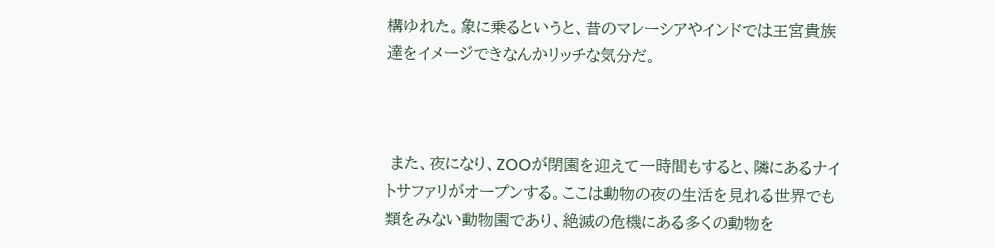構ゆれた。象に乗るというと、昔のマレーシアやインドでは王宮貴族達をイメージできなんかリッチな気分だ。



 また、夜になり、ZOOが閉園を迎えて一時間もすると、隣にあるナイトサファリがオープンする。ここは動物の夜の生活を見れる世界でも類をみない動物園であり、絶滅の危機にある多くの動物を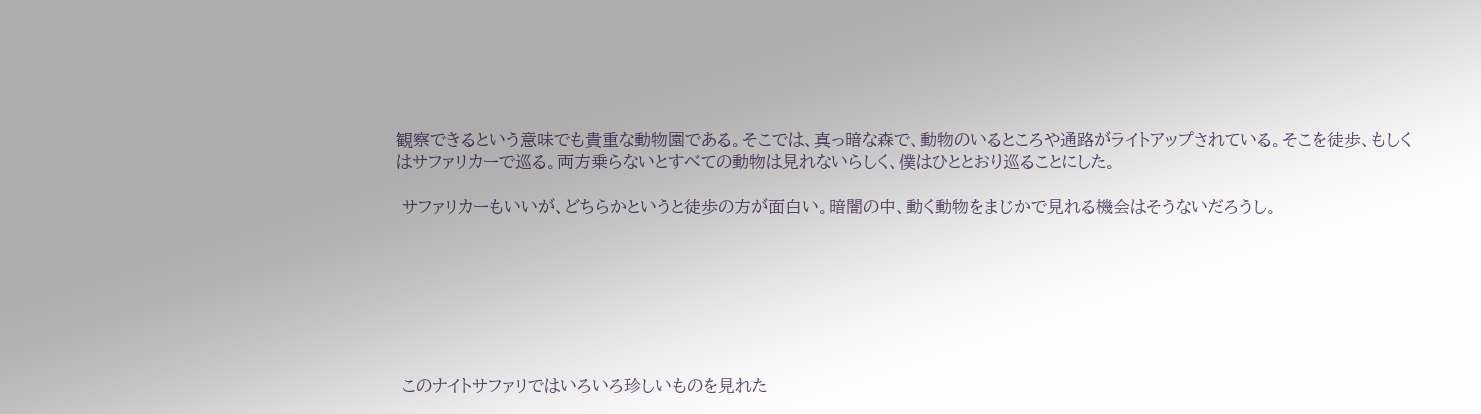観察できるという意味でも貴重な動物園である。そこでは、真っ暗な森で、動物のいるところや通路がライトアップされている。そこを徒歩、もしくはサファリカーで巡る。両方乗らないとすべての動物は見れないらしく、僕はひととおり巡ることにした。

 サファリカーもいいが、どちらかというと徒歩の方が面白い。暗闇の中、動く動物をまじかで見れる機会はそうないだろうし。







 このナイトサファリではいろいろ珍しいものを見れた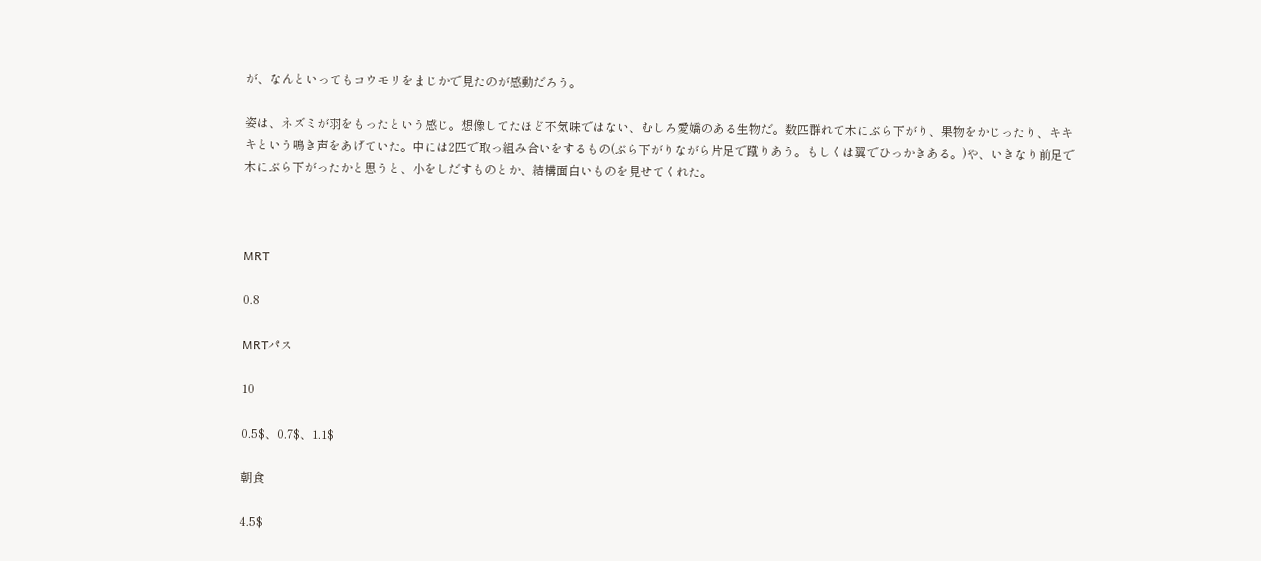が、なんといってもコウモリをまじかで見たのが感動だろう。

姿は、ネズミが羽をもったという感じ。想像してたほど不気味ではない、むしろ愛嬌のある生物だ。数匹群れて木にぶら下がり、果物をかじったり、キキキという鳴き声をあげていた。中には2匹で取っ組み合いをするもの(ぶら下がりながら片足で蹴りあう。もしくは翼でひっかきある。)や、いきなり前足で木にぶら下がったかと思うと、小をしだすものとか、結構面白いものを見せてくれた。



MRT

0.8

MRTパス

10

0.5$、0.7$、1.1$

朝食

4.5$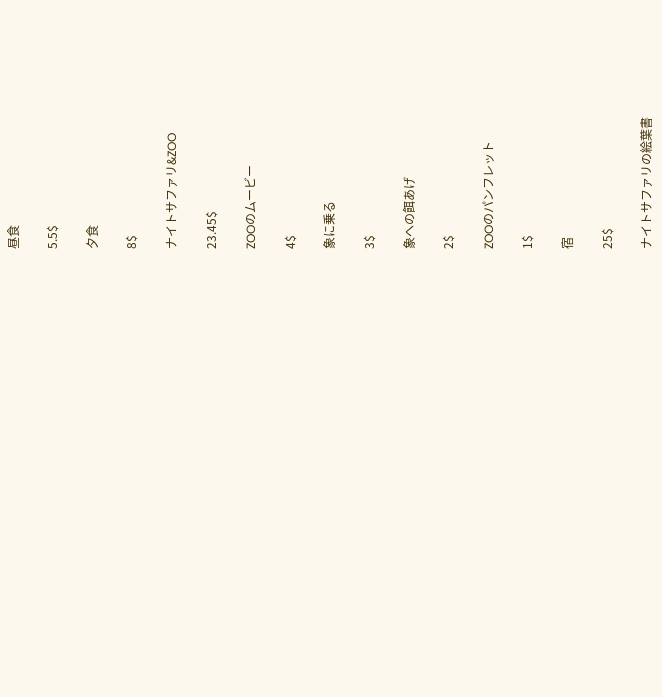昼食

5.5$

夕食

8$

ナイトサファリ&ZOO

23.45$

ZOOのムービー

4$

象に乗る

3$

象への餌あげ

2$

ZOOのパンフレット

1$

宿

25$

ナイトサファリの絵葉書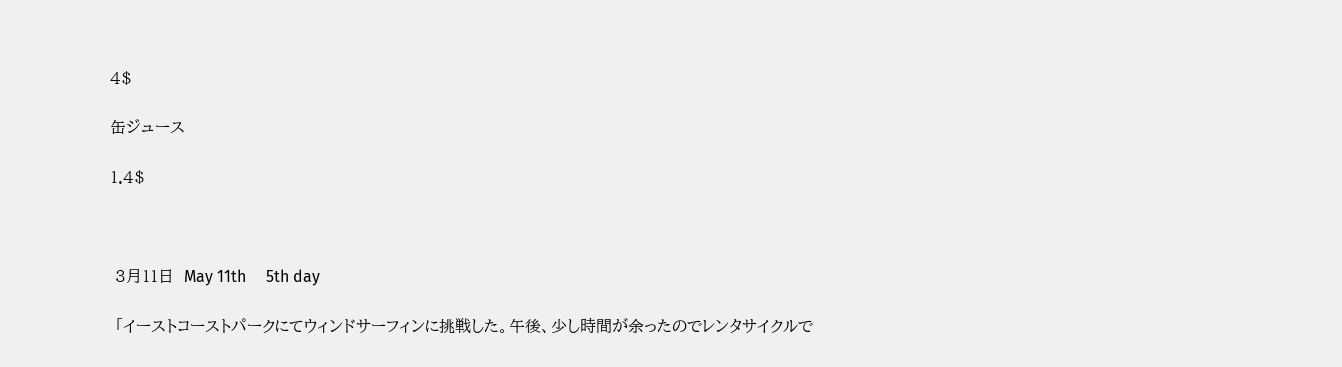4$

缶ジュース

1.4$



 3月11日  May 11th     5th day

 「イーストコーストパークにてウィンドサーフィンに挑戦した。午後、少し時間が余ったのでレンタサイクルで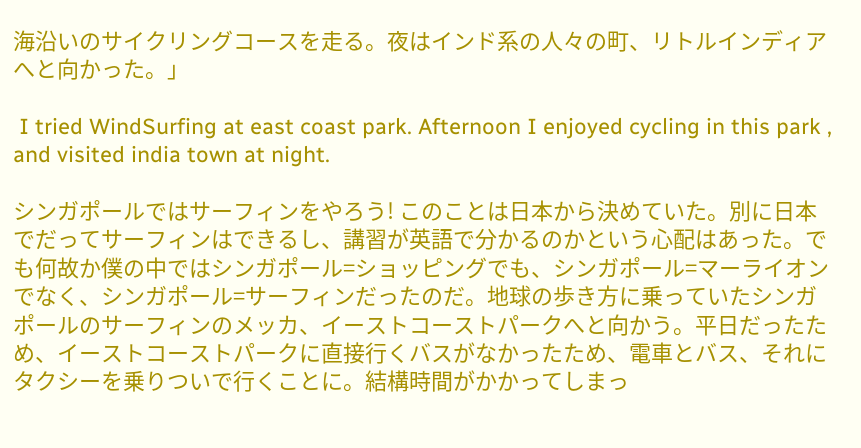海沿いのサイクリングコースを走る。夜はインド系の人々の町、リトルインディアへと向かった。」

 I tried WindSurfing at east coast park. Afternoon I enjoyed cycling in this park , and visited india town at night.

シンガポールではサーフィンをやろう! このことは日本から決めていた。別に日本でだってサーフィンはできるし、講習が英語で分かるのかという心配はあった。でも何故か僕の中ではシンガポール=ショッピングでも、シンガポール=マーライオンでなく、シンガポール=サーフィンだったのだ。地球の歩き方に乗っていたシンガポールのサーフィンのメッカ、イーストコーストパークへと向かう。平日だったため、イーストコーストパークに直接行くバスがなかったため、電車とバス、それにタクシーを乗りついで行くことに。結構時間がかかってしまっ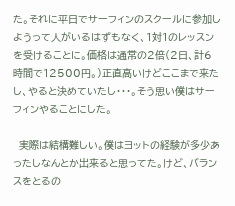た。それに平日でサーフィンのスクールに参加しようって人がいるはずもなく、1対1のレッスンを受けることに。価格は通常の2倍(2日、計6時間で12500円。)正直高いけどここまで来たし、やると決めていたし・・・。そう思い僕はサーフィンやることにした。

  実際は結構難しい。僕はヨットの経験が多少あったしなんとか出来ると思ってた。けど、バランスをとるの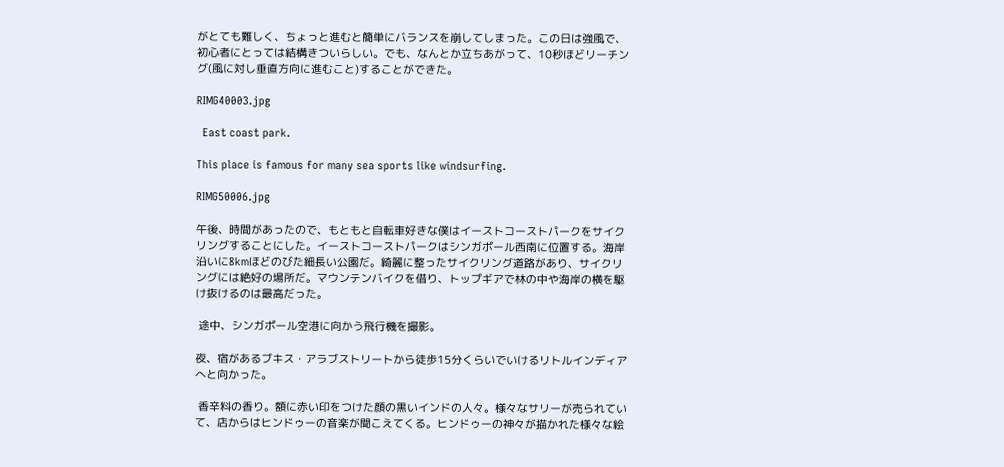がとても難しく、ちょっと進むと簡単にバランスを崩してしまった。この日は強風で、初心者にとっては結構きついらしい。でも、なんとか立ちあがって、10秒ほどリーチング(風に対し垂直方向に進むこと)することができた。

RIMG40003.jpg

  East coast park.

This place is famous for many sea sports like windsurfing.

RIMG50006.jpg

午後、時間があったので、もともと自転車好きな僕はイーストコーストパークをサイクリングすることにした。イーストコーストパークはシンガポール西南に位置する。海岸沿いに8kmほどのびた細長い公園だ。綺麗に整ったサイクリング道路があり、サイクリングには絶好の場所だ。マウンテンバイクを借り、トップギアで林の中や海岸の横を駆け抜けるのは最高だった。

 途中、シンガポール空港に向かう飛行機を撮影。

夜、宿があるブキス・アラブストリートから徒歩15分くらいでいけるリトルインディアへと向かった。

 香辛料の香り。額に赤い印をつけた顔の黒いインドの人々。様々なサリーが売られていて、店からはヒンドゥーの音楽が聞こえてくる。ヒンドゥーの神々が描かれた様々な絵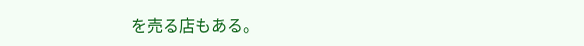を売る店もある。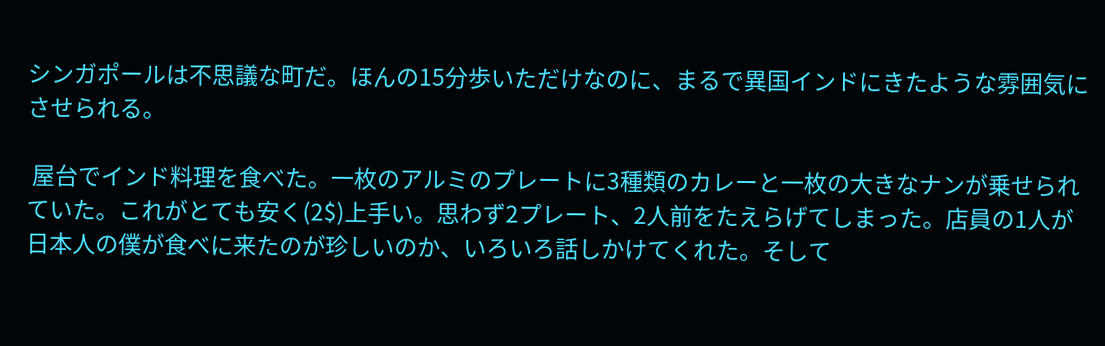シンガポールは不思議な町だ。ほんの15分歩いただけなのに、まるで異国インドにきたような雰囲気にさせられる。

 屋台でインド料理を食べた。一枚のアルミのプレートに3種類のカレーと一枚の大きなナンが乗せられていた。これがとても安く(2$)上手い。思わず2プレート、2人前をたえらげてしまった。店員の1人が日本人の僕が食べに来たのが珍しいのか、いろいろ話しかけてくれた。そして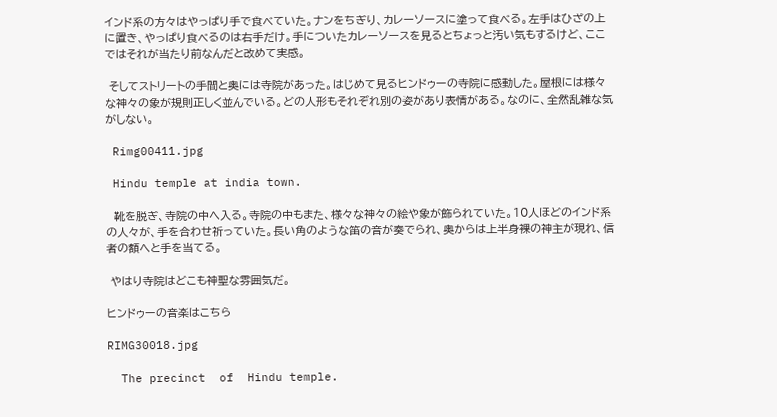インド系の方々はやっぱり手で食べていた。ナンをちぎり、カレーソースに塗って食べる。左手はひざの上に置き、やっぱり食べるのは右手だけ。手についたカレーソースを見るとちょっと汚い気もするけど、ここではそれが当たり前なんだと改めて実感。

 そしてストリートの手間と奥には寺院があった。はじめて見るヒンドゥーの寺院に感動した。屋根には様々な神々の象が規則正しく並んでいる。どの人形もそれぞれ別の姿があり表情がある。なのに、全然乱雑な気がしない。

 Rimg00411.jpg

 Hindu temple at india town.

  靴を脱ぎ、寺院の中へ入る。寺院の中もまた、様々な神々の絵や象が飾られていた。10人ほどのインド系の人々が、手を合わせ祈っていた。長い角のような笛の音が奏でられ、奥からは上半身裸の神主が現れ、信者の額へと手を当てる。

 やはり寺院はどこも神聖な雰囲気だ。

ヒンドゥーの音楽はこちら

RIMG30018.jpg

  The precinct  of  Hindu temple.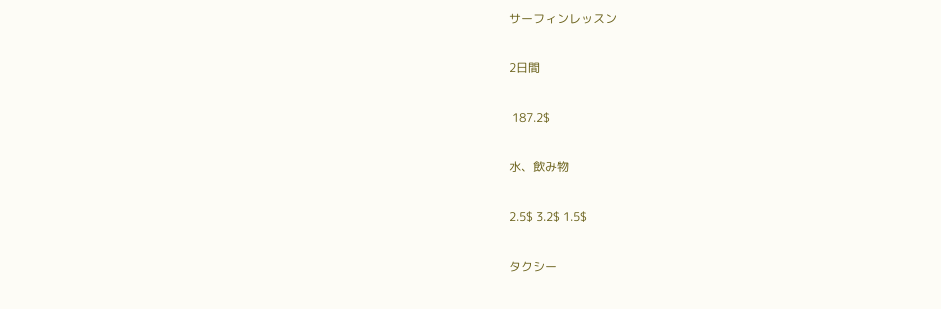サーフィンレッスン

2日間

 187.2$

水、飲み物

2.5$ 3.2$ 1.5$

タクシー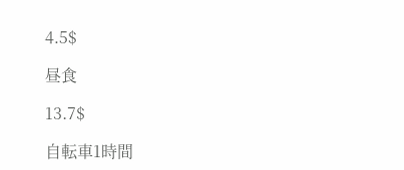4.5$

昼食

13.7$

自転車1時間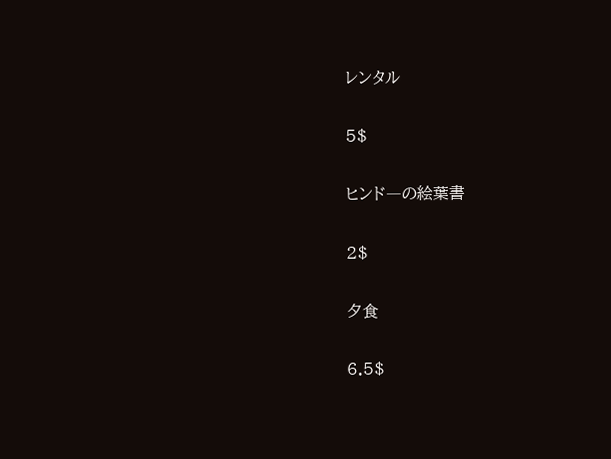レンタル

5$

ヒンド―の絵葉書

2$

夕食

6.5$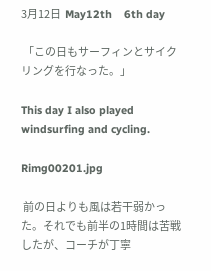3月12日  May12th    6th day

 「この日もサーフィンとサイクリングを行なった。」

This day I also played  windsurfing and cycling.

Rimg00201.jpg

 前の日よりも風は若干弱かった。それでも前半の1時間は苦戦したが、コーチが丁寧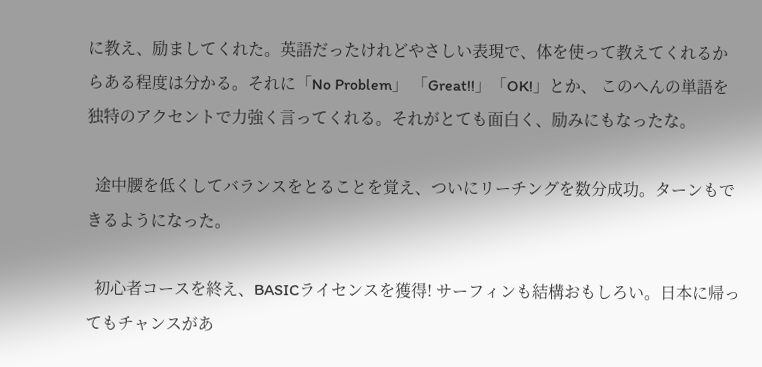に教え、励ましてくれた。英語だったけれどやさしい表現で、体を使って教えてくれるからある程度は分かる。それに「No Problem」 「Great!!」「OK!」とか、 このへんの単語を独特のアクセントで力強く言ってくれる。それがとても面白く、励みにもなったな。

  途中腰を低くしてバランスをとることを覚え、ついにリーチングを数分成功。ターンもできるようになった。

  初心者コースを終え、BASICライセンスを獲得! サーフィンも結構おもしろい。日本に帰ってもチャンスがあ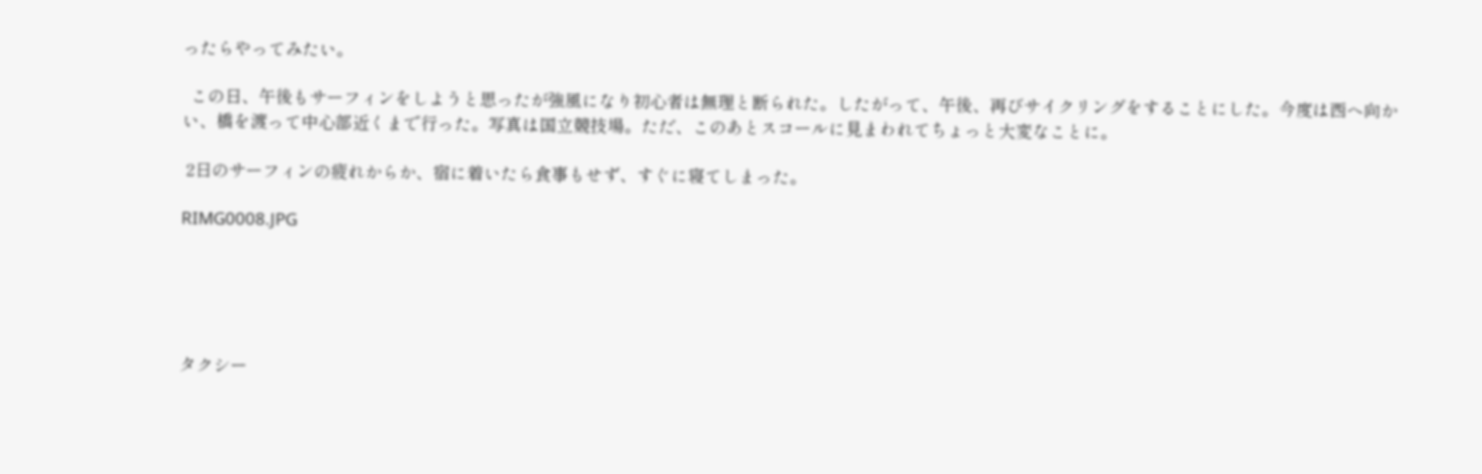ったらやってみたい。

  この日、午後もサーフィンをしようと思ったが強風になり初心者は無理と断られた。したがって、午後、再びサイクリングをすることにした。今度は西へ向かい、橋を渡って中心部近くまで行った。写真は国立競技場。ただ、このあとスコールに見まわれてちょっと大変なことに。

 2日のサーフィンの疲れからか、宿に着いたら食事もせず、すぐに寝てしまった。

RIMG0008.JPG





タクシー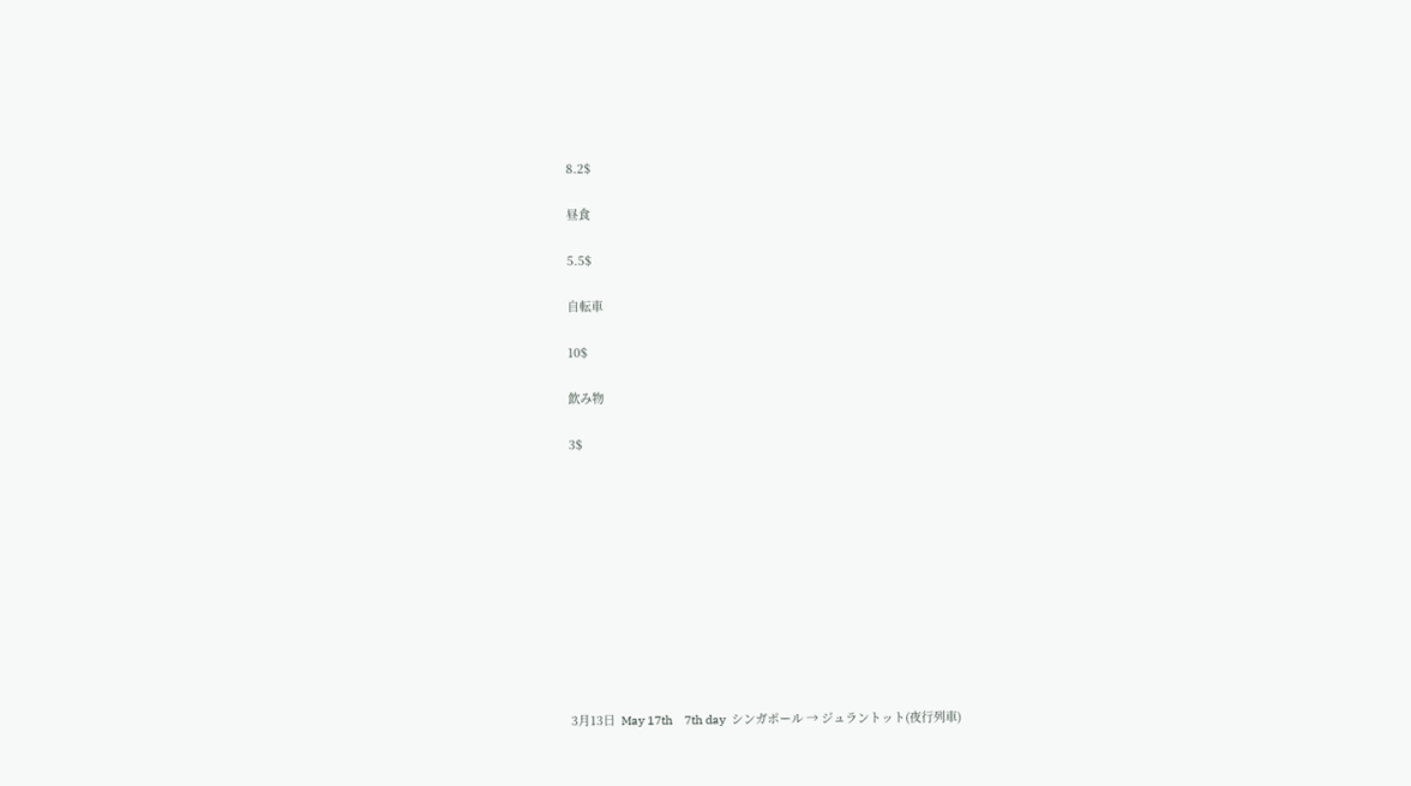8.2$

昼食

5.5$

自転車

10$

飲み物

3$











3月13日  May 17th    7th day  シンガポール → ジュラントット(夜行列車)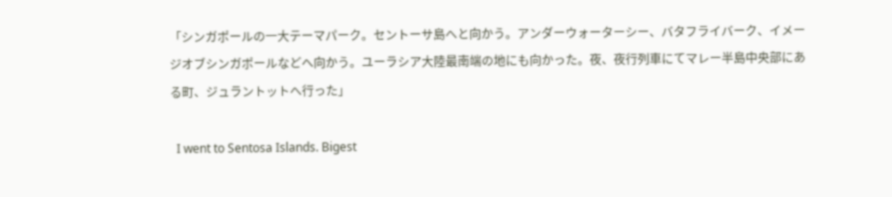「シンガポールの一大テーマパーク。セントーサ島へと向かう。アンダーウォーターシー、バタフライバーク、イメージオブシンガポールなどへ向かう。ユーラシア大陸最南端の地にも向かった。夜、夜行列車にてマレー半島中央部にある町、ジュラントットへ行った」

  I went to Sentosa Islands. Bigest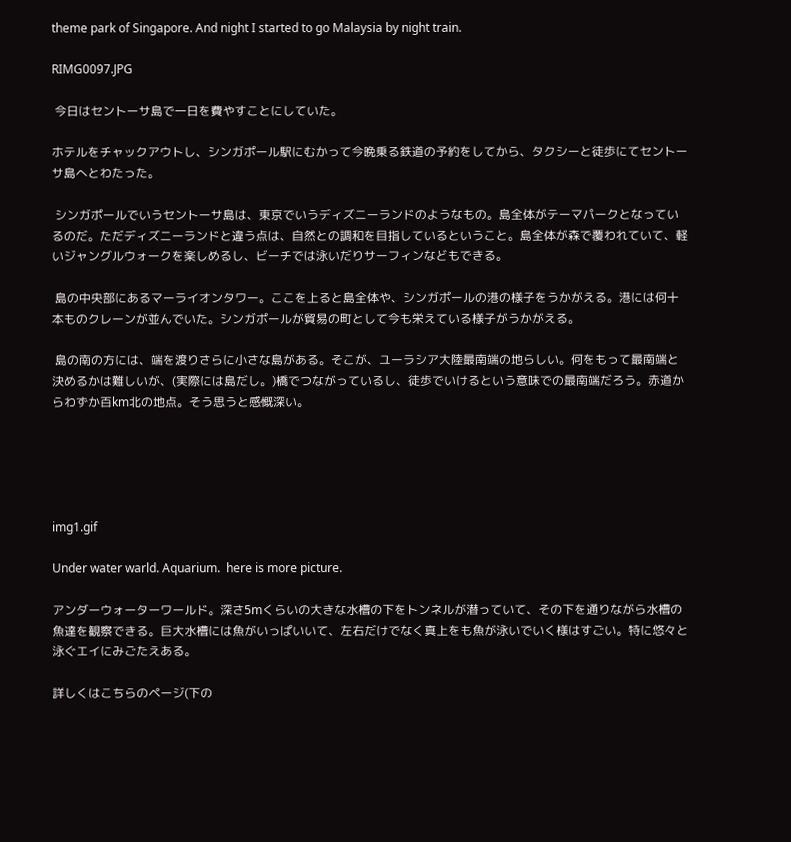theme park of Singapore. And night I started to go Malaysia by night train.

RIMG0097.JPG

 今日はセントーサ島で一日を費やすことにしていた。

ホテルをチャックアウトし、シンガポール駅にむかって今晩乗る鉄道の予約をしてから、タクシーと徒歩にてセントーサ島へとわたった。

 シンガポールでいうセントーサ島は、東京でいうディズニーランドのようなもの。島全体がテーマパークとなっているのだ。ただディズニーランドと違う点は、自然との調和を目指しているということ。島全体が森で覆われていて、軽いジャングルウォークを楽しめるし、ビーチでは泳いだりサーフィンなどもできる。

 島の中央部にあるマーライオンタワー。ここを上ると島全体や、シンガポールの港の様子をうかがえる。港には何十本ものクレーンが並んでいた。シンガポールが貿易の町として今も栄えている様子がうかがえる。

 島の南の方には、端を渡りさらに小さな島がある。そこが、ユーラシア大陸最南端の地らしい。何をもって最南端と決めるかは難しいが、(実際には島だし。)橋でつながっているし、徒歩でいけるという意味での最南端だろう。赤道からわずか百km北の地点。そう思うと感慨深い。





img1.gif

Under water warld. Aquarium.  here is more picture.

アンダーウォーターワールド。深さ5mくらいの大きな水槽の下をトンネルが潜っていて、その下を通りながら水槽の魚達を観察できる。巨大水槽には魚がいっぱいいて、左右だけでなく真上をも魚が泳いでいく様はすごい。特に悠々と泳ぐエイにみごたえある。

詳しくはこちらのページ(下の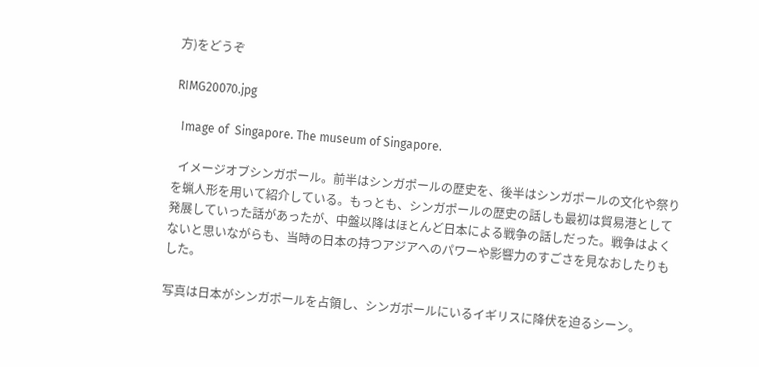方)をどうぞ

RIMG20070.jpg

  Image of  Singapore. The museum of Singapore.

  イメージオブシンガポール。前半はシンガポールの歴史を、後半はシンガポールの文化や祭りを蝋人形を用いて紹介している。もっとも、シンガポールの歴史の話しも最初は貿易港として発展していった話があったが、中盤以降はほとんど日本による戦争の話しだった。戦争はよくないと思いながらも、当時の日本の持つアジアへのパワーや影響力のすごさを見なおしたりもした。

写真は日本がシンガポールを占領し、シンガポールにいるイギリスに降伏を迫るシーン。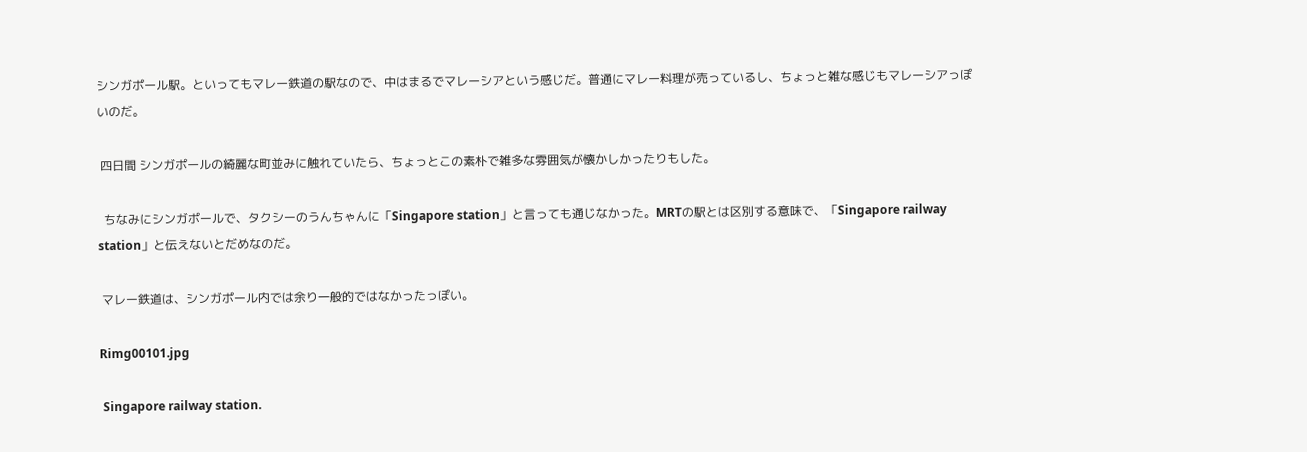シンガポール駅。といってもマレー鉄道の駅なので、中はまるでマレーシアという感じだ。普通にマレー料理が売っているし、ちょっと雑な感じもマレーシアっぽいのだ。

 四日間 シンガポールの綺麗な町並みに触れていたら、ちょっとこの素朴で雑多な雰囲気が懐かしかったりもした。

  ちなみにシンガポールで、タクシーのうんちゃんに「Singapore station」と言っても通じなかった。MRTの駅とは区別する意味で、「Singapore railway station」と伝えないとだめなのだ。

 マレー鉄道は、シンガポール内では余り一般的ではなかったっぽい。

Rimg00101.jpg

 Singapore railway station.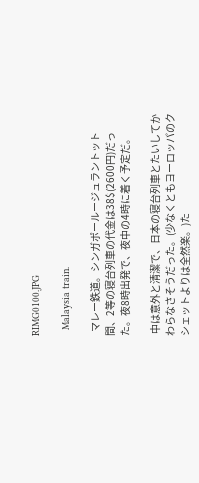RIMG0100.JPG

  Malaysia train.

  マレー鉄道。シンガポールージュラントット間、2等の寝台列車の代金は38$(2600円)だった。夜8時出発で、夜中の4時に着く予定だ。

 中は意外と清潔で、日本の寝台列車とたいしてかわらなさそうだった。(少なくともヨーロッパのクシェットよりは全然楽。)た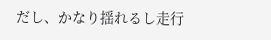だし、かなり揺れるし走行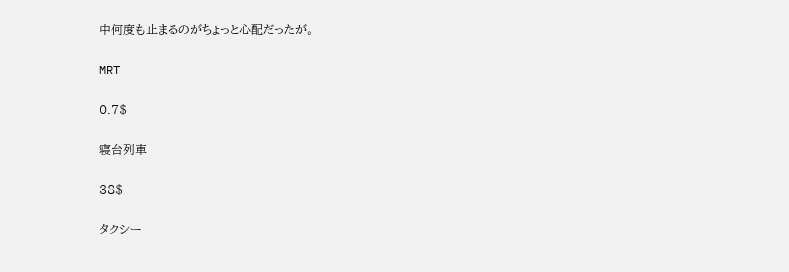中何度も止まるのがちょっと心配だったが。

MRT

0.7$

寝台列車

38$

タクシー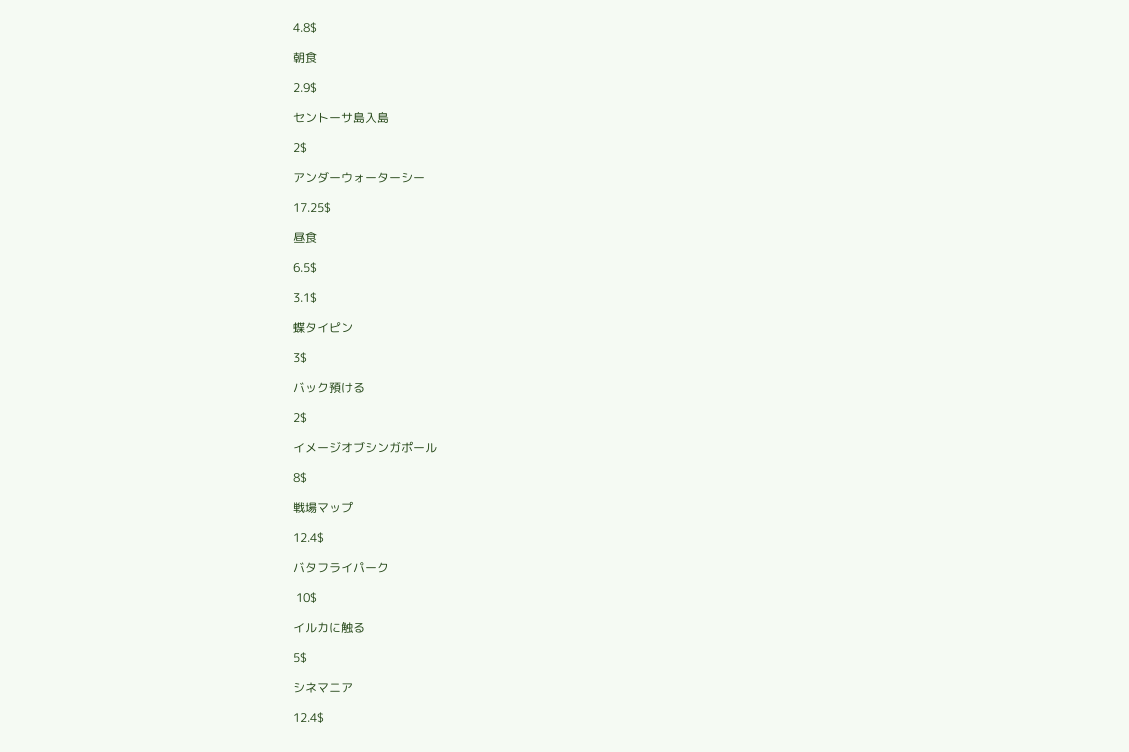4.8$

朝食

2.9$

セントーサ島入島

2$

アンダーウォーターシー

17.25$

昼食

6.5$

3.1$

蝶タイピン

3$

バック預ける

2$

イメージオブシンガポール

8$

戦場マップ

12.4$

バタフライパーク

 10$

イルカに触る

5$

シネマニア

12.4$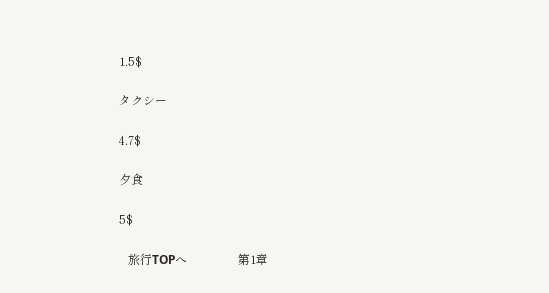1.5$

タクシー

4.7$

夕食

5$

   旅行TOPへ                 第1章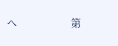へ                  第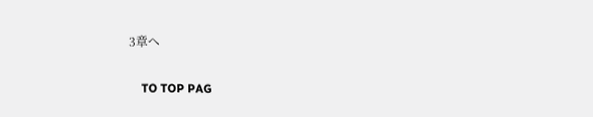3章へ

    TO TOP PAG